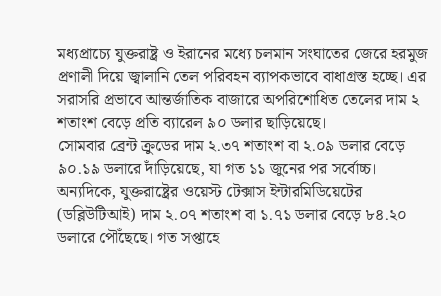মধ্যপ্রাচ্যে যুক্তরাষ্ট্র ও ইরানের মধ্যে চলমান সংঘাতের জেরে হরমুজ প্রণালী দিয়ে জ্বালানি তেল পরিবহন ব্যাপকভাবে বাধাগ্রস্ত হচ্ছে। এর সরাসরি প্রভাবে আন্তর্জাতিক বাজারে অপরিশোধিত তেলের দাম ২ শতাংশ বেড়ে প্রতি ব্যারেল ৯০ ডলার ছাড়িয়েছে।
সোমবার ব্রেন্ট ক্রুডের দাম ২.৩৭ শতাংশ বা ২.০৯ ডলার বেড়ে ৯০.১৯ ডলারে দাঁড়িয়েছে, যা গত ১১ জুনের পর সর্বোচ্চ। অন্যদিকে, যুক্তরাষ্ট্রের ওয়েস্ট টেক্সাস ইন্টারমিডিয়েটের (ডব্লিউটিআই) দাম ২.০৭ শতাংশ বা ১.৭১ ডলার বেড়ে ৮৪.২০ ডলারে পৌঁছেছে। গত সপ্তাহে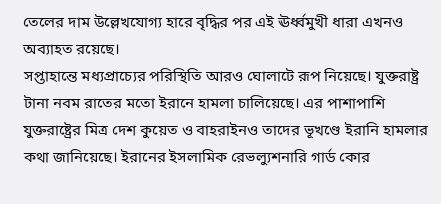তেলের দাম উল্লেখযোগ্য হারে বৃদ্ধির পর এই ঊর্ধ্বমুখী ধারা এখনও অব্যাহত রয়েছে।
সপ্তাহান্তে মধ্যপ্রাচ্যের পরিস্থিতি আরও ঘোলাটে রূপ নিয়েছে। যুক্তরাষ্ট্র টানা নবম রাতের মতো ইরানে হামলা চালিয়েছে। এর পাশাপাশি যুক্তরাষ্ট্রের মিত্র দেশ কুয়েত ও বাহরাইনও তাদের ভূখণ্ডে ইরানি হামলার কথা জানিয়েছে। ইরানের ইসলামিক রেভল্যুশনারি গার্ড কোর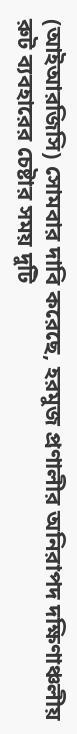(আইআরজিসি) সোমবার দাবি করেছে, হরমুজ প্রণালীর অনিরাপদ দক্ষিণাঞ্চলীয় রুট ব্যবহারের চেষ্টার সময় দুটি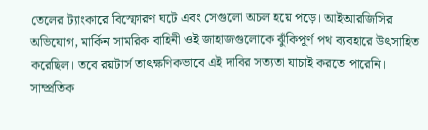তেলের ট্যাংকারে বিস্ফোরণ ঘটে এবং সেগুলো অচল হয়ে পড়ে। আইআরজিসির অভিযোগ, মার্কিন সামরিক বাহিনী ওই জাহাজগুলোকে ঝুঁকিপূর্ণ পথ ব্যবহারে উৎসাহিত করেছিল। তবে রয়টার্স তাৎক্ষণিকভাবে এই দাবির সত্যতা যাচাই করতে পারেনি।
সাম্প্রতিক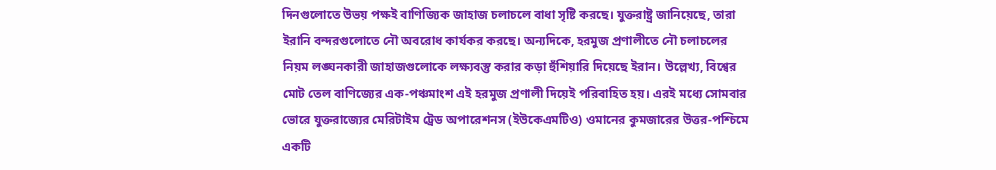দিনগুলোতে উভয় পক্ষই বাণিজ্যিক জাহাজ চলাচলে বাধা সৃষ্টি করছে। যুক্তরাষ্ট্র জানিয়েছে, তারা ইরানি বন্দরগুলোতে নৌ অবরোধ কার্যকর করছে। অন্যদিকে, হরমুজ প্রণালীতে নৌ চলাচলের নিয়ম লঙ্ঘনকারী জাহাজগুলোকে লক্ষ্যবস্তু করার কড়া হুঁশিয়ারি দিয়েছে ইরান। উল্লেখ্য, বিশ্বের মোট তেল বাণিজ্যের এক-পঞ্চমাংশ এই হরমুজ প্রণালী দিয়েই পরিবাহিত হয়। এরই মধ্যে সোমবার ভোরে যুক্তরাজ্যের মেরিটাইম ট্রেড অপারেশনস (ইউকেএমটিও) ওমানের কুমজারের উত্তর-পশ্চিমে একটি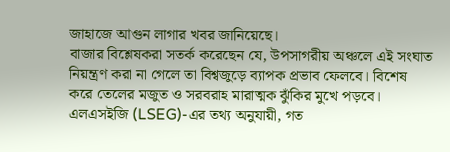জাহাজে আগুন লাগার খবর জানিয়েছে।
বাজার বিশ্লেষকরা সতর্ক করেছেন যে, উপসাগরীয় অঞ্চলে এই সংঘাত নিয়ন্ত্রণ করা না গেলে তা বিশ্বজুড়ে ব্যাপক প্রভাব ফেলবে। বিশেষ করে তেলের মজুত ও সরবরাহ মারাত্মক ঝুঁকির মুখে পড়বে। এলএসইজি (LSEG)-এর তথ্য অনুযায়ী, গত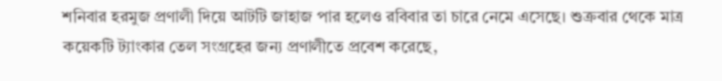শনিবার হরমুজ প্রণালী দিয়ে আটটি জাহাজ পার হলেও রবিবার তা চারে নেমে এসেছে। শুক্রবার থেকে মাত্র কয়েকটি ট্যাংকার তেল সংগ্রহের জন্য প্রণালীতে প্রবেশ করেছে,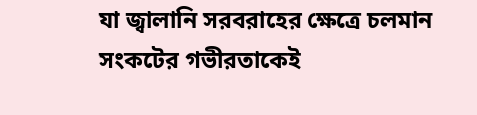যা জ্বালানি সরবরাহের ক্ষেত্রে চলমান সংকটের গভীরতাকেই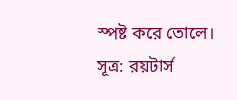স্পষ্ট করে তোলে।
সূত্র: রয়টার্স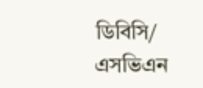ডিবিসি/ এসভিএন